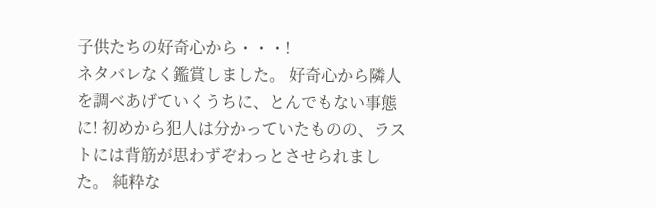子供たちの好奇心から・・・!
ネタバレなく鑑賞しました。 好奇心から隣人を調べあげていくうちに、とんでもない事態に! 初めから犯人は分かっていたものの、ラストには背筋が思わずぞわっとさせられました。 純粋な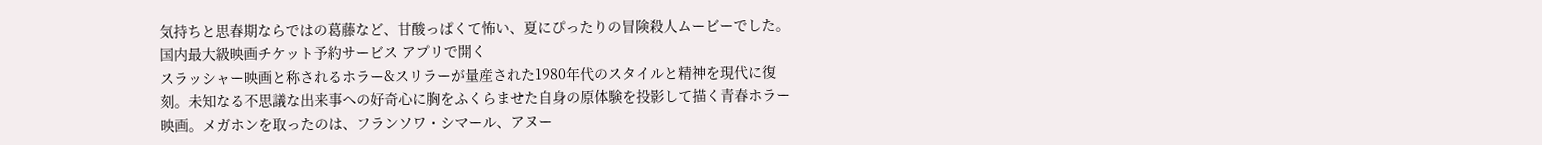気持ちと思春期ならではの葛藤など、甘酸っぱくて怖い、夏にぴったりの冒険殺人ムービーでした。
国内最大級映画チケット予約サービス アプリで開く
スラッシャー映画と称されるホラー&スリラーが量産された1980年代のスタイルと精神を現代に復刻。未知なる不思議な出来事への好奇心に胸をふくらませた自身の原体験を投影して描く青春ホラー映画。メガホンを取ったのは、フランソワ・シマール、アヌー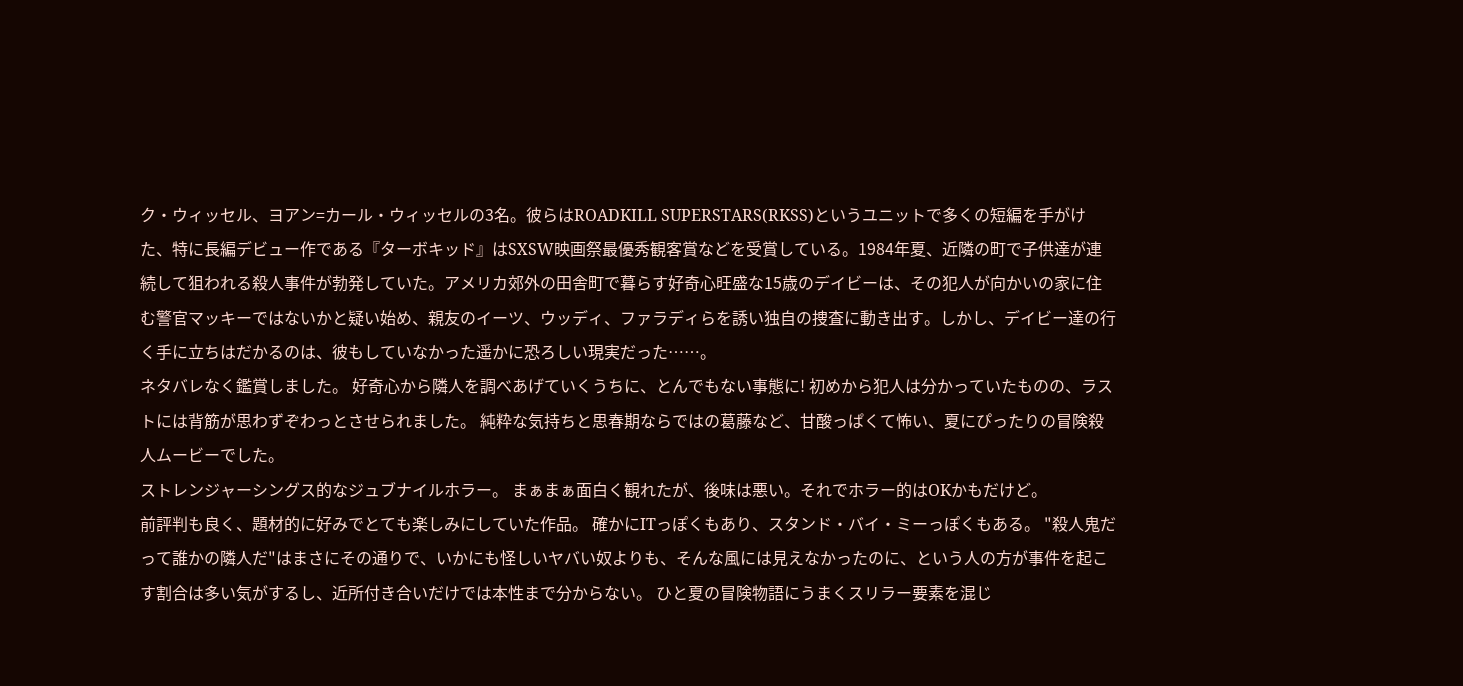ク・ウィッセル、ヨアン=カール・ウィッセルの3名。彼らはROADKILL SUPERSTARS(RKSS)というユニットで多くの短編を手がけた、特に長編デビュー作である『ターボキッド』はSXSW映画祭最優秀観客賞などを受賞している。1984年夏、近隣の町で子供達が連続して狙われる殺人事件が勃発していた。アメリカ郊外の田舎町で暮らす好奇心旺盛な15歳のデイビーは、その犯人が向かいの家に住む警官マッキーではないかと疑い始め、親友のイーツ、ウッディ、ファラディらを誘い独自の捜査に動き出す。しかし、デイビー達の行く手に立ちはだかるのは、彼もしていなかった遥かに恐ろしい現実だった……。
ネタバレなく鑑賞しました。 好奇心から隣人を調べあげていくうちに、とんでもない事態に! 初めから犯人は分かっていたものの、ラストには背筋が思わずぞわっとさせられました。 純粋な気持ちと思春期ならではの葛藤など、甘酸っぱくて怖い、夏にぴったりの冒険殺人ムービーでした。
ストレンジャーシングス的なジュブナイルホラー。 まぁまぁ面白く観れたが、後味は悪い。それでホラー的はOKかもだけど。
前評判も良く、題材的に好みでとても楽しみにしていた作品。 確かにITっぽくもあり、スタンド・バイ・ミーっぽくもある。 "殺人鬼だって誰かの隣人だ"はまさにその通りで、いかにも怪しいヤバい奴よりも、そんな風には見えなかったのに、という人の方が事件を起こす割合は多い気がするし、近所付き合いだけでは本性まで分からない。 ひと夏の冒険物語にうまくスリラー要素を混じ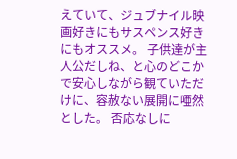えていて、ジュブナイル映画好きにもサスペンス好きにもオススメ。 子供達が主人公だしね、と心のどこかで安心しながら観ていただけに、容赦ない展開に唖然とした。 否応なしに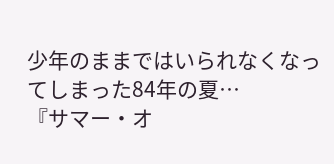少年のままではいられなくなってしまった84年の夏…
『サマー・オ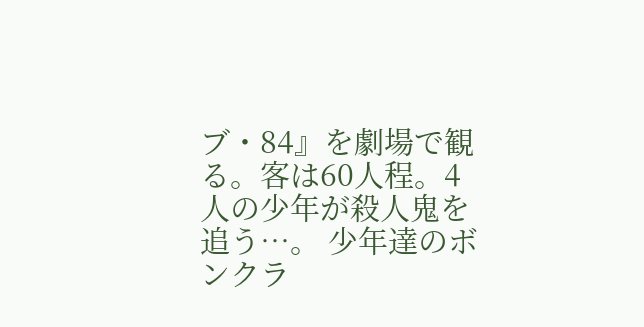ブ・84』を劇場で観る。客は60人程。4人の少年が殺人鬼を追う…。 少年達のボンクラ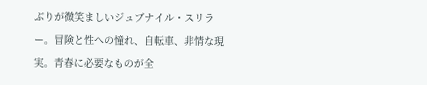ぶりが微笑ましいジュブナイル・スリラー。冒険と性への憧れ、自転車、非情な現実。青春に必要なものが全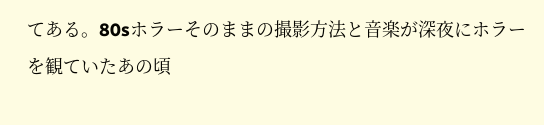てある。80sホラーそのままの撮影方法と音楽が深夜にホラーを観ていたあの頃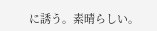に誘う。素晴らしい。